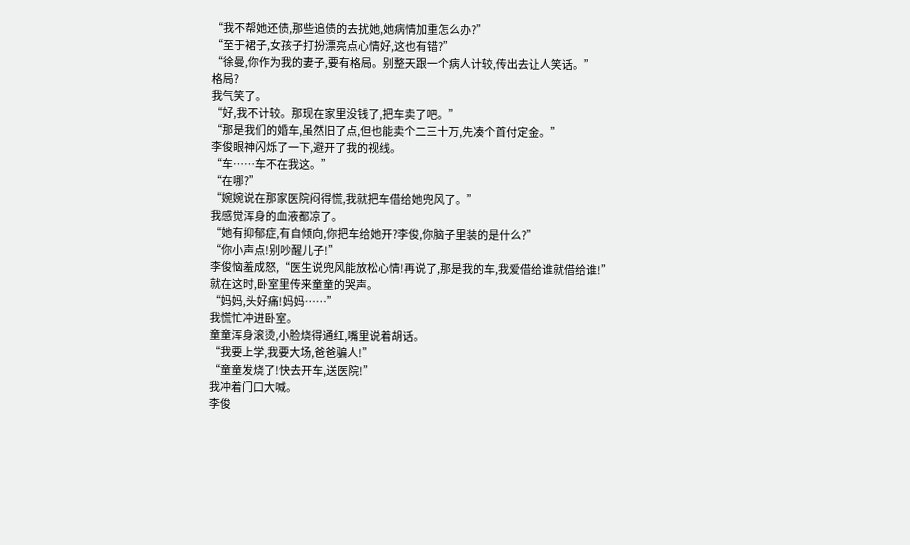“我不帮她还债,那些追债的去扰她,她病情加重怎么办?”
“至于裙子,女孩子打扮漂亮点心情好,这也有错?”
“徐曼,你作为我的妻子,要有格局。别整天跟一个病人计较,传出去让人笑话。”
格局?
我气笑了。
“好,我不计较。那现在家里没钱了,把车卖了吧。”
“那是我们的婚车,虽然旧了点,但也能卖个二三十万,先凑个首付定金。”
李俊眼神闪烁了一下,避开了我的视线。
“车……车不在我这。”
“在哪?”
“婉婉说在那家医院闷得慌,我就把车借给她兜风了。”
我感觉浑身的血液都凉了。
“她有抑郁症,有自倾向,你把车给她开?李俊,你脑子里装的是什么?”
“你小声点!别吵醒儿子!”
李俊恼羞成怒,“医生说兜风能放松心情!再说了,那是我的车,我爱借给谁就借给谁!”
就在这时,卧室里传来童童的哭声。
“妈妈,头好痛!妈妈……”
我慌忙冲进卧室。
童童浑身滚烫,小脸烧得通红,嘴里说着胡话。
“我要上学,我要大场,爸爸骗人!”
“童童发烧了!快去开车,送医院!”
我冲着门口大喊。
李俊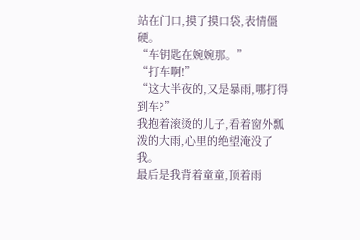站在门口,摸了摸口袋,表情僵硬。
“车钥匙在婉婉那。”
“打车啊!”
“这大半夜的,又是暴雨,哪打得到车?”
我抱着滚烫的儿子,看着窗外瓢泼的大雨,心里的绝望淹没了我。
最后是我背着童童,顶着雨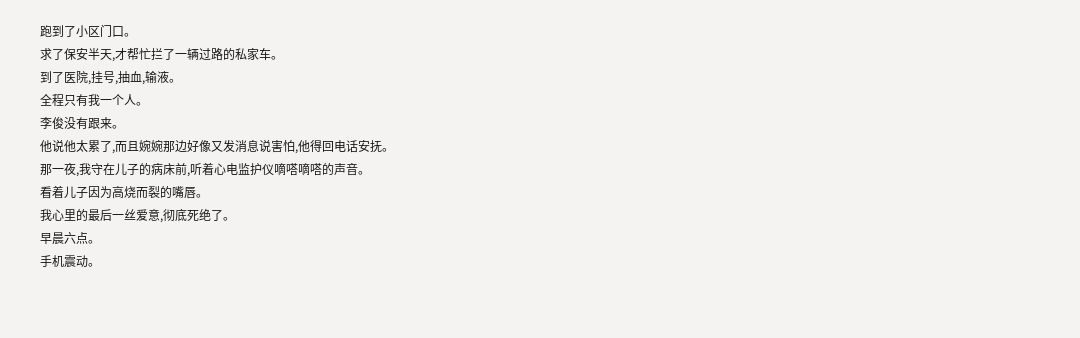跑到了小区门口。
求了保安半天,才帮忙拦了一辆过路的私家车。
到了医院,挂号,抽血,输液。
全程只有我一个人。
李俊没有跟来。
他说他太累了,而且婉婉那边好像又发消息说害怕,他得回电话安抚。
那一夜,我守在儿子的病床前,听着心电监护仪嘀嗒嘀嗒的声音。
看着儿子因为高烧而裂的嘴唇。
我心里的最后一丝爱意,彻底死绝了。
早晨六点。
手机震动。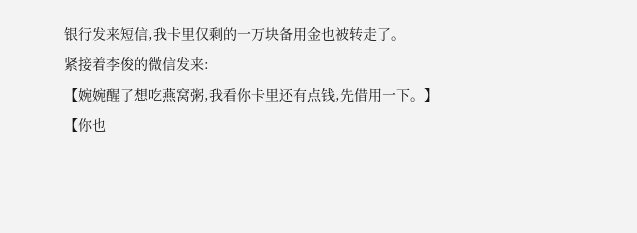银行发来短信,我卡里仅剩的一万块备用金也被转走了。
紧接着李俊的微信发来:
【婉婉醒了想吃燕窝粥,我看你卡里还有点钱,先借用一下。】
【你也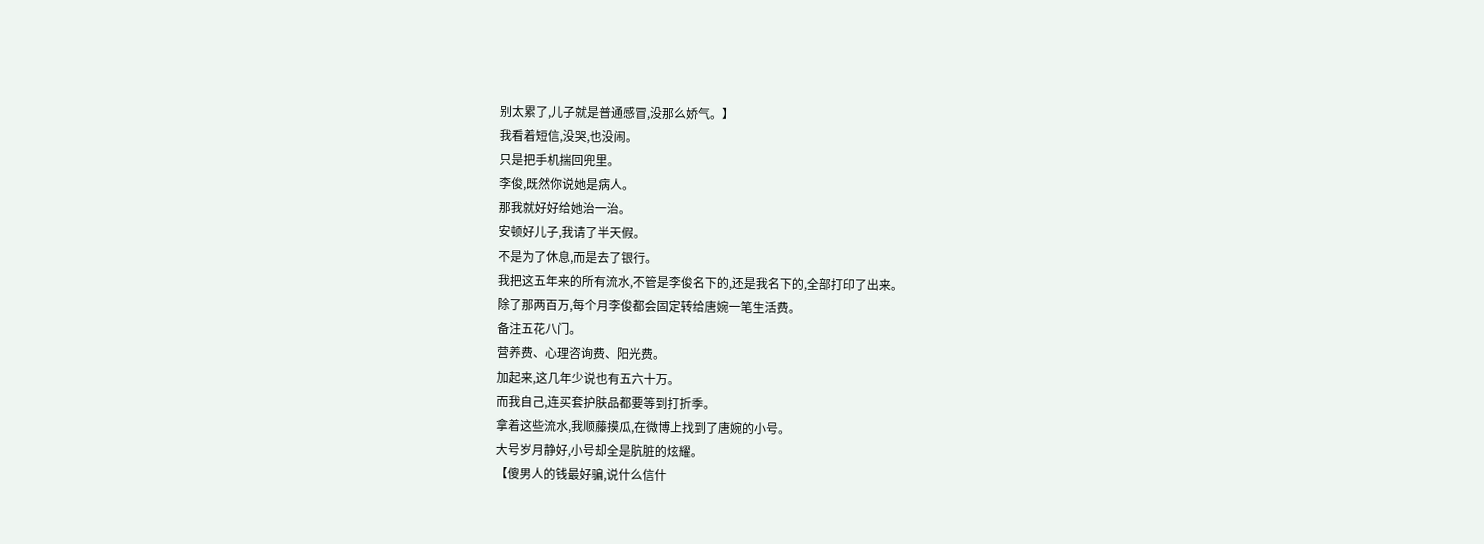别太累了,儿子就是普通感冒,没那么娇气。】
我看着短信,没哭,也没闹。
只是把手机揣回兜里。
李俊,既然你说她是病人。
那我就好好给她治一治。
安顿好儿子,我请了半天假。
不是为了休息,而是去了银行。
我把这五年来的所有流水,不管是李俊名下的,还是我名下的,全部打印了出来。
除了那两百万,每个月李俊都会固定转给唐婉一笔生活费。
备注五花八门。
营养费、心理咨询费、阳光费。
加起来,这几年少说也有五六十万。
而我自己,连买套护肤品都要等到打折季。
拿着这些流水,我顺藤摸瓜,在微博上找到了唐婉的小号。
大号岁月静好,小号却全是肮脏的炫耀。
【傻男人的钱最好骗,说什么信什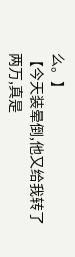么。】
【今天装晕倒,他又给我转了两万,真是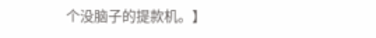个没脑子的提款机。】